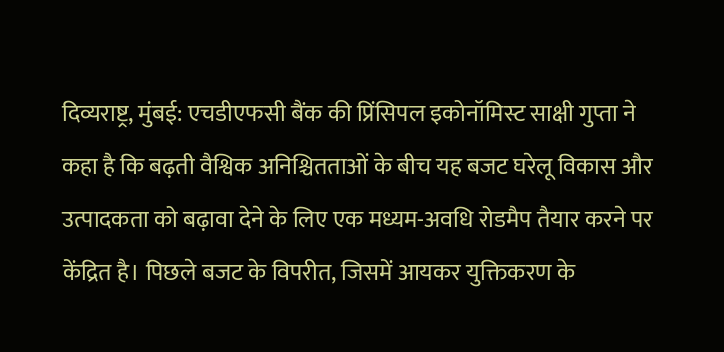दिव्यराष्ट्र, मुंबई: एचडीएफसी बैंक की प्रिंसिपल इकोनॉमिस्ट साक्षी गुप्ता ने कहा है कि बढ़ती वैश्विक अनिश्चितताओं के बीच यह बजट घरेलू विकास और उत्पादकता को बढ़ावा देने के लिए एक मध्यम-अवधि रोडमैप तैयार करने पर केंद्रित है। पिछले बजट के विपरीत, जिसमें आयकर युक्तिकरण के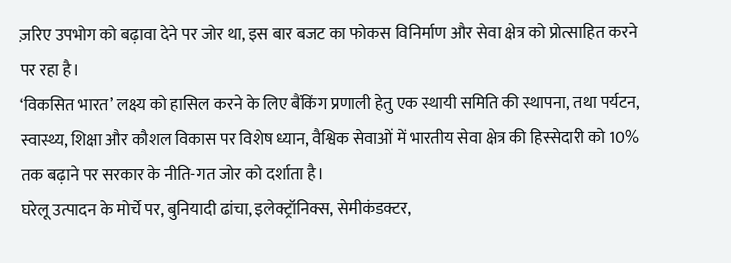ज़रिए उपभोग को बढ़ावा देने पर जोर था, इस बार बजट का फोकस विनिर्माण और सेवा क्षेत्र को प्रोत्साहित करने पर रहा है।
‘विकसित भारत’ लक्ष्य को हासिल करने के लिए बैंकिंग प्रणाली हेतु एक स्थायी समिति की स्थापना, तथा पर्यटन, स्वास्थ्य, शिक्षा और कौशल विकास पर विशेष ध्यान, वैश्विक सेवाओं में भारतीय सेवा क्षेत्र की हिस्सेदारी को 10% तक बढ़ाने पर सरकार के नीति-गत जोर को दर्शाता है।
घरेलू उत्पादन के मोर्चे पर, बुनियादी ढांचा, इलेक्ट्रॉनिक्स, सेमीकंडक्टर,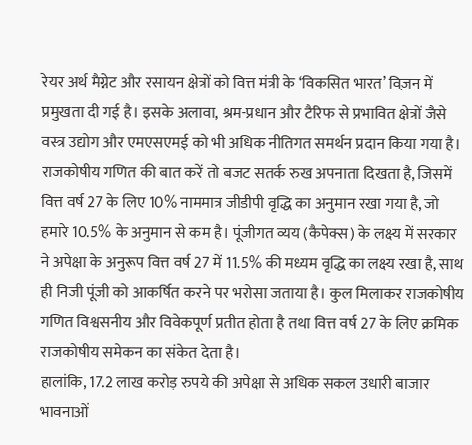रेयर अर्थ मैग्नेट और रसायन क्षेत्रों को वित्त मंत्री के ‘विकसित भारत’ विज़न में प्रमुखता दी गई है। इसके अलावा, श्रम-प्रधान और टैरिफ से प्रभावित क्षेत्रों जैसे वस्त्र उद्योग और एमएसएमई को भी अधिक नीतिगत समर्थन प्रदान किया गया है।
राजकोषीय गणित की बात करें तो बजट सतर्क रुख अपनाता दिखता है, जिसमें वित्त वर्ष 27 के लिए 10% नाममात्र जीडीपी वृद्धि का अनुमान रखा गया है, जो हमारे 10.5% के अनुमान से कम है। पूंजीगत व्यय (कैपेक्स) के लक्ष्य में सरकार ने अपेक्षा के अनुरूप वित्त वर्ष 27 में 11.5% की मध्यम वृद्धि का लक्ष्य रखा है, साथ ही निजी पूंजी को आकर्षित करने पर भरोसा जताया है। कुल मिलाकर राजकोषीय गणित विश्वसनीय और विवेकपूर्ण प्रतीत होता है तथा वित्त वर्ष 27 के लिए क्रमिक राजकोषीय समेकन का संकेत देता है।
हालांकि, 17.2 लाख करोड़ रुपये की अपेक्षा से अधिक सकल उधारी बाजार भावनाओं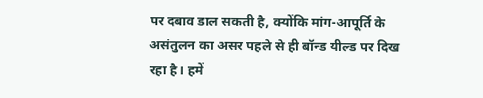पर दबाव डाल सकती है, क्योंकि मांग-आपूर्ति के असंतुलन का असर पहले से ही बॉन्ड यील्ड पर दिख रहा है। हमें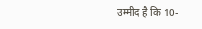उम्मीद है कि 10-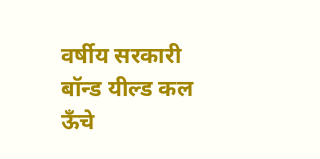वर्षीय सरकारी बॉन्ड यील्ड कल ऊँचे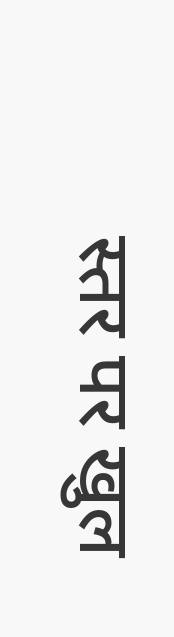स्तर पर खुल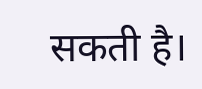सकती है।